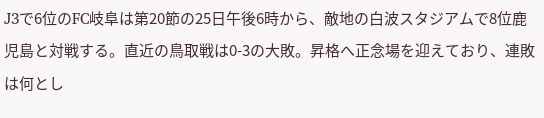J3で6位のFC岐阜は第20節の25日午後6時から、敵地の白波スタジアムで8位鹿児島と対戦する。直近の鳥取戦は0-3の大敗。昇格へ正念場を迎えており、連敗は何とし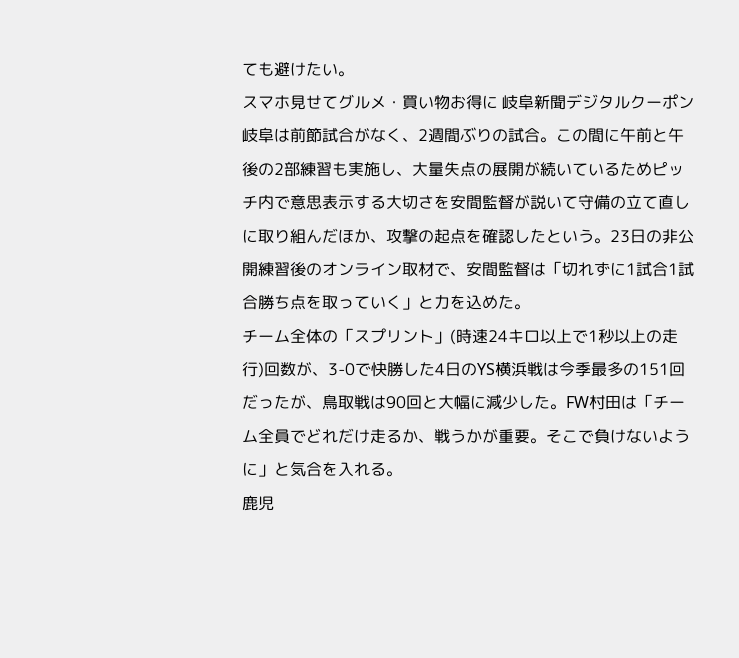ても避けたい。
スマホ見せてグルメ・買い物お得に 岐阜新聞デジタルクーポン岐阜は前節試合がなく、2週間ぶりの試合。この間に午前と午後の2部練習も実施し、大量失点の展開が続いているためピッチ内で意思表示する大切さを安間監督が説いて守備の立て直しに取り組んだほか、攻撃の起点を確認したという。23日の非公開練習後のオンライン取材で、安間監督は「切れずに1試合1試合勝ち点を取っていく」と力を込めた。
チーム全体の「スプリント」(時速24キロ以上で1秒以上の走行)回数が、3-0で快勝した4日のYS横浜戦は今季最多の151回だったが、鳥取戦は90回と大幅に減少した。FW村田は「チーム全員でどれだけ走るか、戦うかが重要。そこで負けないように」と気合を入れる。
鹿児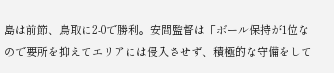島は前節、鳥取に2-0で勝利。安間監督は「ボール保持が1位なので要所を抑えてエリアには侵入させず、積極的な守備をして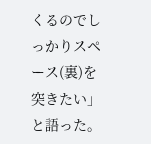くるのでしっかりスペース(裏)を突きたい」と語った。